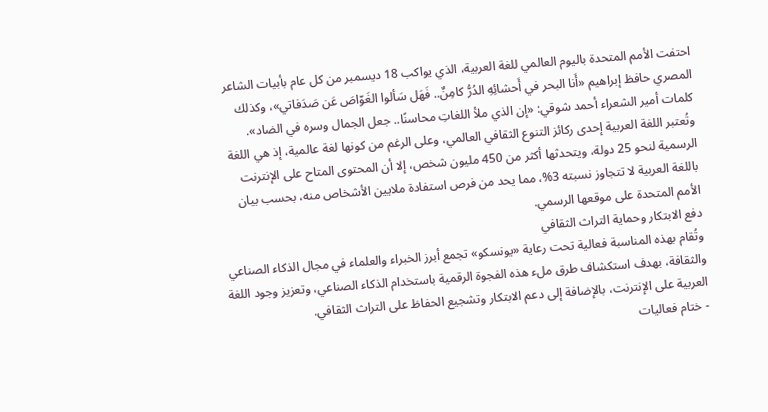احتفت الأمم المتحدة باليوم العالمي للغة العربية، الذي يواكب 18 ديسمبر من كل عام بأبيات الشاعر المصري حافظ إبراهيم «أَنا البحر في أَحشائِهِ الدُرُّ كامِنٌ.. فَهَل سَألوا الغَوّاصَ عَن صَدَفاتي»، وكذلك كلمات أمير الشعراء أحمد شوقي: «إن الذي ملأ اللغاتِ محاسنًا.. جعل الجمال وسره في الضاد».
وتُعتبر اللغة العربية إحدى ركائز التنوع الثقافي العالمي، وعلى الرغم من كونها لغة عالمية، إذ هي اللغة الرسمية لنحو 25 دولة، ويتحدثها أكثر من 450 مليون شخص، إلا أن المحتوى المتاح على الإنترنت باللغة العربية لا تتجاوز نسبته 3%، مما يحد من فرص استفادة ملايين الأشخاص منه، بحسب بيان الأمم المتحدة على موقعها الرسمي.
دفع الابتكار وحماية التراث الثقافي
وتُقام بهذه المناسبة فعالية تحت رعاية «يونسكو» تجمع أبرز الخبراء والعلماء في مجال الذكاء الصناعي والثقافة، بهدف استكشاف طرق ملء هذه الفجوة الرقمية باستخدام الذكاء الصناعي، وتعزيز وجود اللغة العربية على الإنترنت، بالإضافة إلى دعم الابتكار وتشجيع الحفاظ على التراث الثقافي.
- ختام فعاليات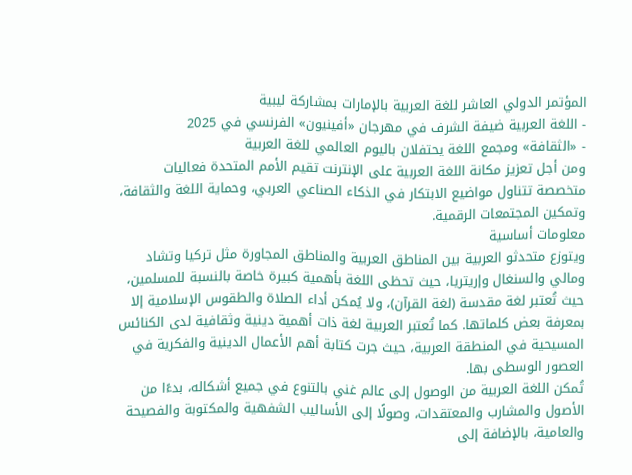المؤتمر الدولي العاشر للغة العربية بالإمارات بمشاركة ليبية
- اللغة العربية ضيفة الشرف في مهرجان «أفينيون» الفرنسي في 2025
- «الثقافة» ومجمع اللغة يحتفلان باليوم العالمي للغة العربية
ومن أجل تعزيز مكانة اللغة العربية على الإنترنت تقيم الأمم المتحدة فعاليات متخصصة تتناول مواضيع الابتكار في الذكاء الصناعي العربي، وحماية اللغة والثقافة، وتمكين المجتمعات الرقمية.
معلومات أساسية
ويتوزع متحدثو العربية بين المناطق العربية والمناطق المجاورة مثل تركيا وتشاد ومالي والسنغال وإريتريا، حيث تحظى اللغة بأهمية كبيرة خاصة بالنسبة للمسلمين، حيث تُعتبر لغة مقدسة (لغة القرآن)، ولا يُمكن أداء الصلاة والطقوس الإسلامية إلا بمعرفة بعض كلماتها. كما تُعتبر العربية لغة ذات أهمية دينية وثقافية لدى الكنائس المسيحية في المنطقة العربية، حيث جرت كتابة أهم الأعمال الدينية والفكرية في العصور الوسطى بها.
تُمكن اللغة العربية من الوصول إلى عالم غني بالتنوع في جميع أشكاله، بدءًا من الأصول والمشارب والمعتقدات، وصولًا إلى الأساليب الشفهية والمكتوبة والفصيحة والعامية، بالإضافة إلى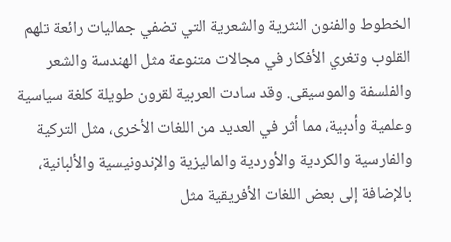الخطوط والفنون النثرية والشعرية التي تضفي جماليات رائعة تلهم القلوب وتغري الأفكار في مجالات متنوعة مثل الهندسة والشعر والفلسفة والموسيقى. وقد سادت العربية لقرون طويلة كلغة سياسية وعلمية وأدبية، مما أثر في العديد من اللغات الأخرى، مثل التركية والفارسية والكردية والأوردية والماليزية والإندونيسية والألبانية، بالإضافة إلى بعض اللغات الأفريقية مثل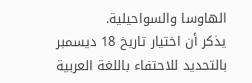الهاوسا والسواحيلية.
يذكر أن اختيار تاريخ 18 ديسمبر بالتحديد للاحتفاء باللغة العربية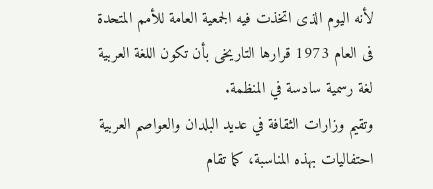لأنه اليوم الذى اتخذت فيه الجمعية العامة للأمم المتحدة فى العام 1973 قرارها التاريخى بأن تكون اللغة العربية لغة رسمية سادسة في المنظمة.
وتقيم وزارات الثقافة في عديد البلدان والعواصم العربية احتفاليات بهذه المناسبة، كما تقام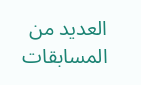العديد من المسابقات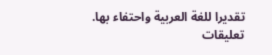تقديرا للغة العربية واحتفاء بها.
تعليقات